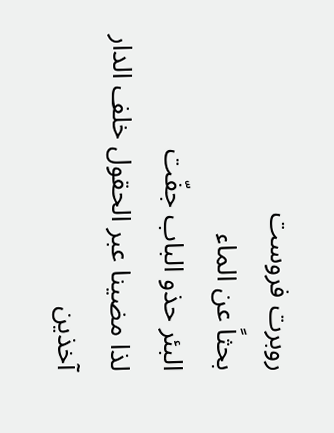روبرت فروست
بحثاً عن الماء
البئر حذو الباب جفّت
لذا مضينا عبر الحقول خلف الدار
آخذين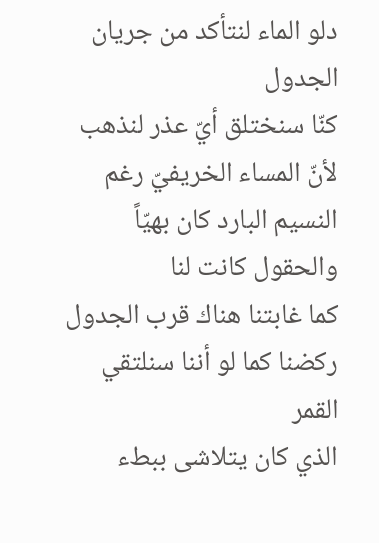دلو الماء لنتأكد من جريان الجدول
كنّا سنختلق أيّ عذر لنذهب
لأنّ المساء الخريفيّ رغم النسيم البارد كان بهيّاً
والحقول كانت لنا
كما غابتنا هناك قرب الجدول
ركضنا كما لو أننا سنلتقي القمر
الذي كان يتلاشى ببطء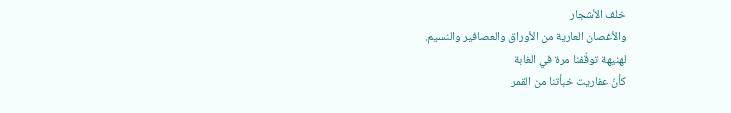خلف الأشجار
والأغصان العارية من الأوراق والعصافير والنسيم.
لهنيهة توقّفنا مرة في الغابة
كأنّ عفاريت خبأتنا من القمر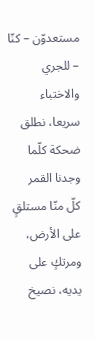مستعدوّن – كنّا – للجري والاختباء
سريعا، نطلق ضحكة كلّما وجدنا القمر
كلّ منّا مستلقٍ على الأرض، ومرتكٍ على يديه، نصيخ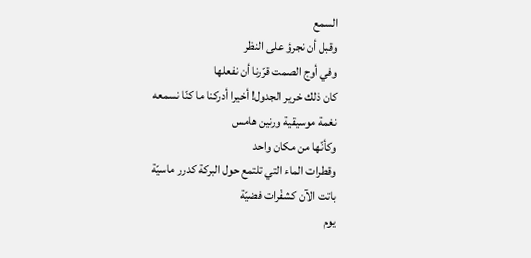السمع
وقبل أن نجرؤ على النظر
وفي أوج الصمت قرّرنا أن نفعلها
كان ذلك خرير الجدول! أخيرا أدركنا ما كنّا نسمعه
نغمة موسيقية ورنين هامس
وكأنّها من مكان واحد
وقطرات الماء التي تلتمع حول البركة كدرر ماسيّة
باتت الآن كشفْرات فضيّة
يوم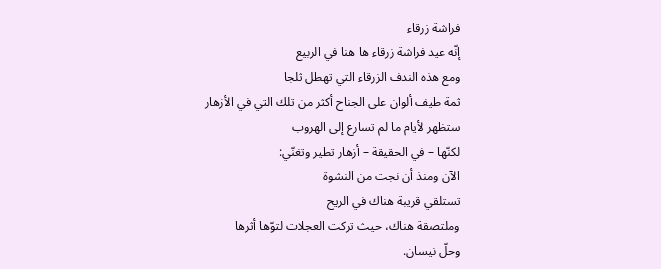فراشة زرقاء
إنّه عيد فراشة زرقاء ها هنا في الربيع
ومع هذه الندف الزرقاء التي تهطل ثلجا
ثمة طيف ألوان على الجناح أكثر من تلك التي في الأزهار
ستظهر لأيام ما لم تسارع إلى الهروب
لكنّها – في الحقيقة – أزهار تطير وتغنّي:
الآن ومنذ أن نجت من النشوة
تستلقي قريبة هناك في الريح
وملتصقة هناك، حيث تركت العجلات لتوّها أثرها
وحلّ نيسان.